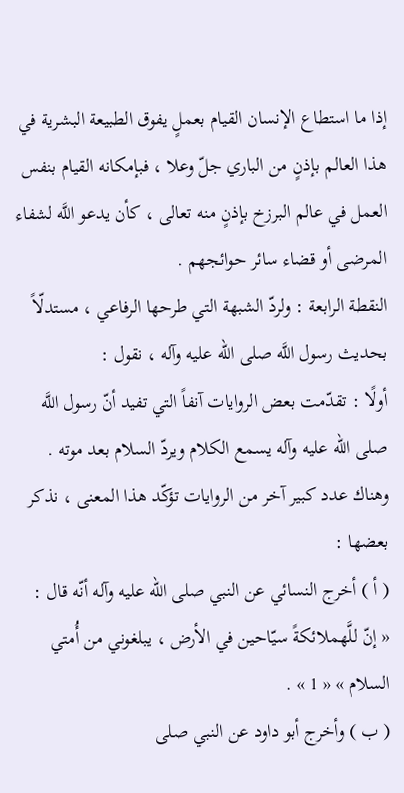إذا ما استطاع الإنسان القيام بعملٍ يفوق الطبيعة البشرية في هذا العالم بإذنٍ من الباري جلّ وعلا ، فبإمكانه القيام بنفس العمل في عالم البرزخ بإذنٍ منه تعالى ، كأن يدعو اللَّه لشفاء المرضى أو قضاء سائر حوائجهم .
النقطة الرابعة : ولردّ الشبهة التي طرحها الرفاعي ، مستدلّاً بحديث رسول اللَّه صلى الله عليه وآله ، نقول :
أولًا : تقدّمت بعض الروايات آنفاً التي تفيد أنّ رسول اللَّه صلى الله عليه وآله يسمع الكلام ويردّ السلام بعد موته . وهناك عدد كبير آخر من الروايات تؤكّد هذا المعنى ، نذكر بعضها :
( أ ) أخرج النسائي عن النبي صلى الله عليه وآله أنّه قال :
« إنّ للَّهملائكةً سيّاحين في الأرض ، يبلغوني من أُمتي السلام » « 1 » .
( ب ) وأخرج أبو داود عن النبي صلى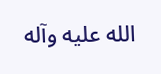الله عليه وآله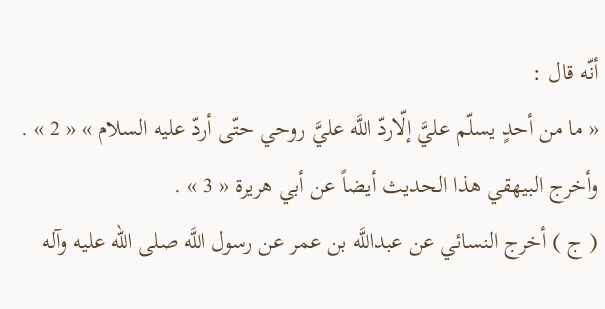أنّه قال :
« ما من أحدٍ يسلّم عليَّ إلّاردّ اللَّه عليَّ روحي حتّى أردّ عليه السلام » « 2 » .
وأخرج البيهقي هذا الحديث أيضاً عن أبي هريرة « 3 » .
( ج ) أخرج النسائي عن عبداللَّه بن عمر عن رسول اللَّه صلى الله عليه وآله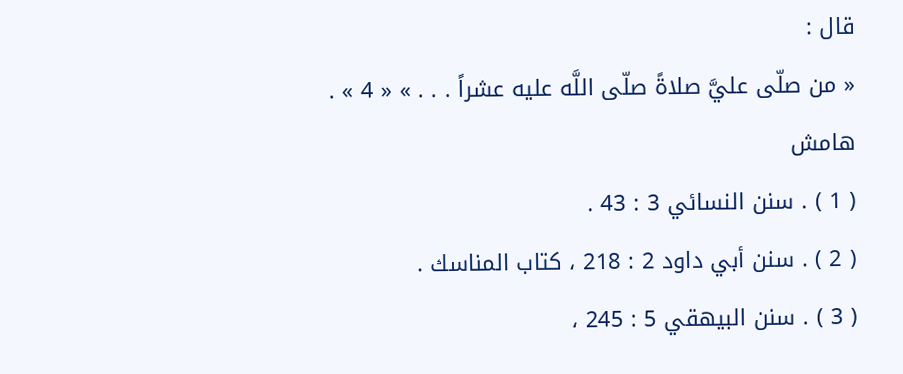قال :
« من صلّى عليَّ صلاةً صلّى اللَّه عليه عشراً . . . » « 4 » .
هامش
( 1 ) . سنن النسائي 3 : 43 .
( 2 ) . سنن أبي داود 2 : 218 ، كتاب المناسك .
( 3 ) . سنن البيهقي 5 : 245 ،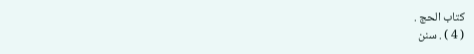كتاب الحج .
( 4 ) . سنن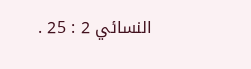النسائي 2 : 25 .